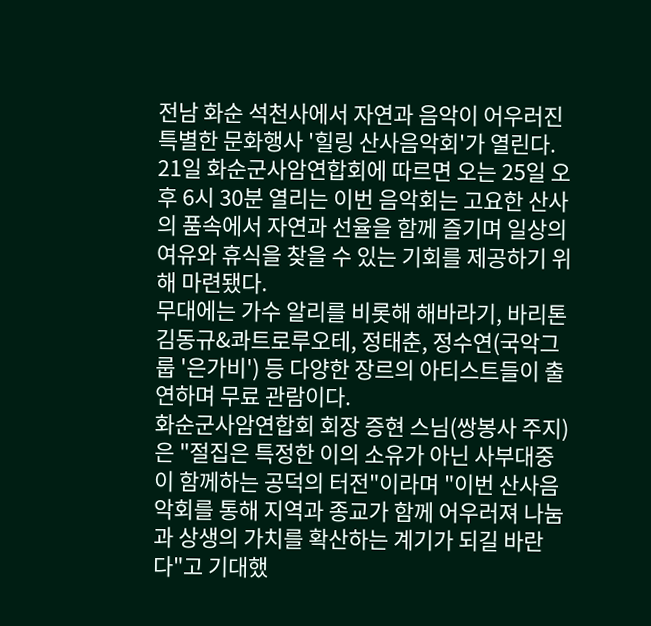전남 화순 석천사에서 자연과 음악이 어우러진 특별한 문화행사 '힐링 산사음악회'가 열린다.
21일 화순군사암연합회에 따르면 오는 25일 오후 6시 30분 열리는 이번 음악회는 고요한 산사의 품속에서 자연과 선율을 함께 즐기며 일상의 여유와 휴식을 찾을 수 있는 기회를 제공하기 위해 마련됐다.
무대에는 가수 알리를 비롯해 해바라기, 바리톤 김동규&콰트로루오테, 정태춘, 정수연(국악그룹 '은가비') 등 다양한 장르의 아티스트들이 출연하며 무료 관람이다.
화순군사암연합회 회장 증현 스님(쌍봉사 주지)은 "절집은 특정한 이의 소유가 아닌 사부대중이 함께하는 공덕의 터전"이라며 "이번 산사음악회를 통해 지역과 종교가 함께 어우러져 나눔과 상생의 가치를 확산하는 계기가 되길 바란다"고 기대했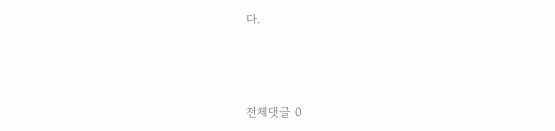다.



전체댓글 0